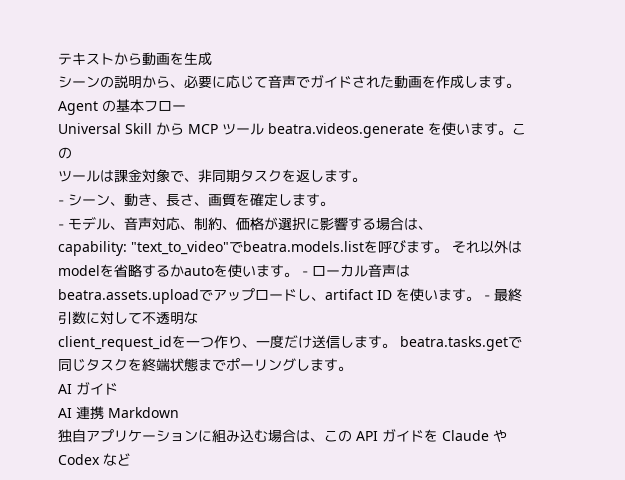テキストから動画を生成
シーンの説明から、必要に応じて音声でガイドされた動画を作成します。
Agent の基本フロー
Universal Skill から MCP ツール beatra.videos.generate を使います。この
ツールは課金対象で、非同期タスクを返します。
- シーン、動き、長さ、画質を確定します。
- モデル、音声対応、制約、価格が選択に影響する場合は、
capability: "text_to_video"でbeatra.models.listを呼びます。 それ以外はmodelを省略するかautoを使います。 - ローカル音声は
beatra.assets.uploadでアップロードし、artifact ID を使います。 - 最終引数に対して不透明な
client_request_idを一つ作り、一度だけ送信します。 beatra.tasks.getで同じタスクを終端状態までポーリングします。
AI ガイド
AI 連携 Markdown
独自アプリケーションに組み込む場合は、この API ガイドを Claude や Codex など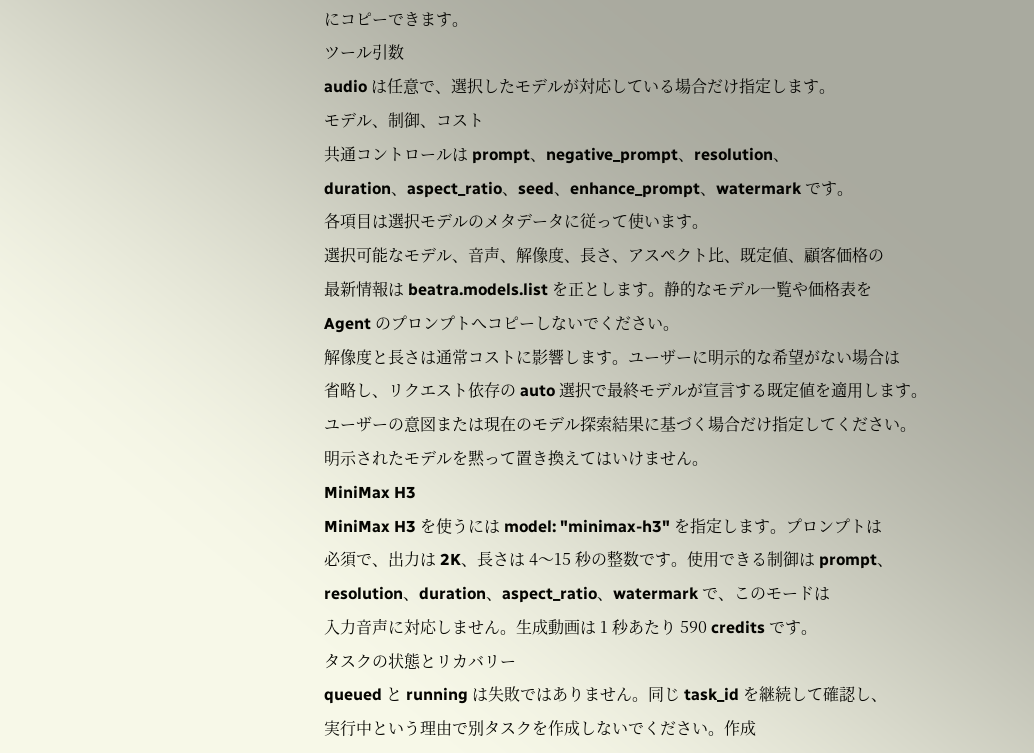にコピーできます。
ツール引数
audio は任意で、選択したモデルが対応している場合だけ指定します。
モデル、制御、コスト
共通コントロールは prompt、negative_prompt、resolution、
duration、aspect_ratio、seed、enhance_prompt、watermark です。
各項目は選択モデルのメタデータに従って使います。
選択可能なモデル、音声、解像度、長さ、アスペクト比、既定値、顧客価格の
最新情報は beatra.models.list を正とします。静的なモデル一覧や価格表を
Agent のプロンプトへコピーしないでください。
解像度と長さは通常コストに影響します。ユーザーに明示的な希望がない場合は
省略し、リクエスト依存の auto 選択で最終モデルが宣言する既定値を適用します。
ユーザーの意図または現在のモデル探索結果に基づく場合だけ指定してください。
明示されたモデルを黙って置き換えてはいけません。
MiniMax H3
MiniMax H3 を使うには model: "minimax-h3" を指定します。プロンプトは
必須で、出力は 2K、長さは 4〜15 秒の整数です。使用できる制御は prompt、
resolution、duration、aspect_ratio、watermark で、このモードは
入力音声に対応しません。生成動画は 1 秒あたり 590 credits です。
タスクの状態とリカバリー
queued と running は失敗ではありません。同じ task_id を継続して確認し、
実行中という理由で別タスクを作成しないでください。作成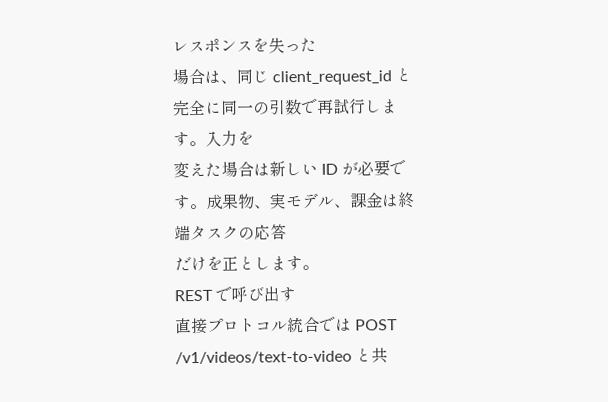レスポンスを失った
場合は、同じ client_request_id と完全に同一の引数で再試行します。入力を
変えた場合は新しい ID が必要です。成果物、実モデル、課金は終端タスクの応答
だけを正とします。
REST で呼び出す
直接プロトコル統合では POST /v1/videos/text-to-video と共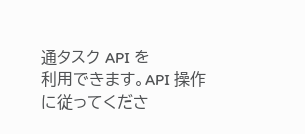通タスク API を
利用できます。API 操作
に従ってくださ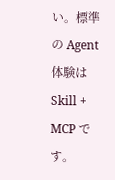い。標準の Agent 体験は Skill + MCP です。